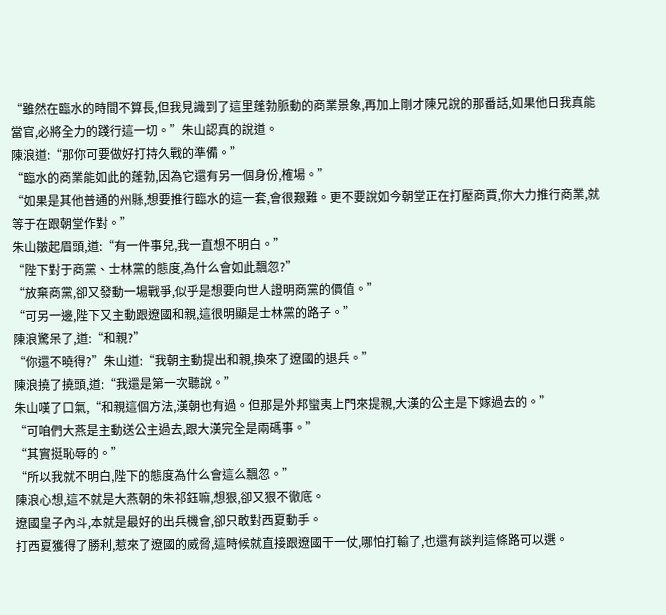“雖然在臨水的時間不算長,但我見識到了這里蓬勃脈動的商業景象,再加上剛才陳兄說的那番話,如果他日我真能當官,必將全力的踐行這一切。”朱山認真的說道。
陳浪道:“那你可要做好打持久戰的準備。”
“臨水的商業能如此的蓬勃,因為它還有另一個身份,榷場。”
“如果是其他普通的州縣,想要推行臨水的這一套,會很艱難。更不要說如今朝堂正在打壓商賈,你大力推行商業,就等于在跟朝堂作對。”
朱山皺起眉頭,道:“有一件事兒,我一直想不明白。”
“陛下對于商黨、士林黨的態度,為什么會如此飄忽?”
“放棄商黨,卻又發動一場戰爭,似乎是想要向世人證明商黨的價值。”
“可另一邊,陛下又主動跟遼國和親,這很明顯是士林黨的路子。”
陳浪驚呆了,道:“和親?”
“你還不曉得?”朱山道:“我朝主動提出和親,換來了遼國的退兵。”
陳浪撓了撓頭,道:“我還是第一次聽說。”
朱山嘆了口氣,“和親這個方法,漢朝也有過。但那是外邦蠻夷上門來提親,大漢的公主是下嫁過去的。”
“可咱們大燕是主動送公主過去,跟大漢完全是兩碼事。”
“其實挺恥辱的。”
“所以我就不明白,陛下的態度為什么會這么飄忽。”
陳浪心想,這不就是大燕朝的朱祁鈺嘛,想狠,卻又狠不徹底。
遼國皇子內斗,本就是最好的出兵機會,卻只敢對西夏動手。
打西夏獲得了勝利,惹來了遼國的威脅,這時候就直接跟遼國干一仗,哪怕打輸了,也還有談判這條路可以選。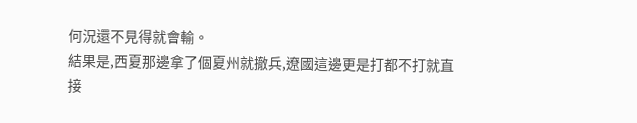何況還不見得就會輸。
結果是,西夏那邊拿了個夏州就撤兵,遼國這邊更是打都不打就直接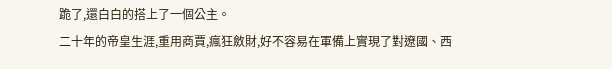跪了,還白白的搭上了一個公主。
二十年的帝皇生涯,重用商賈,瘋狂斂財,好不容易在軍備上實現了對遼國、西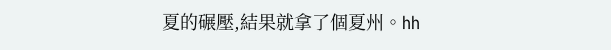夏的碾壓,結果就拿了個夏州。hh